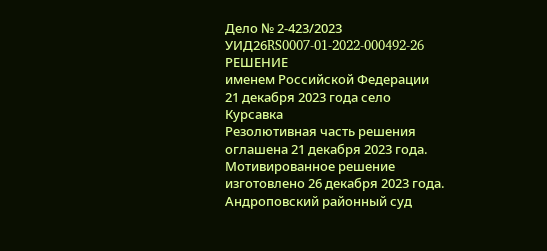Дело № 2-423/2023
УИД26RS0007-01-2022-000492-26
РЕШЕНИЕ
именем Российской Федерации
21 декабря 2023 года село Курсавка
Резолютивная часть решения оглашена 21 декабря 2023 года.
Мотивированное решение изготовлено 26 декабря 2023 года.
Андроповский районный суд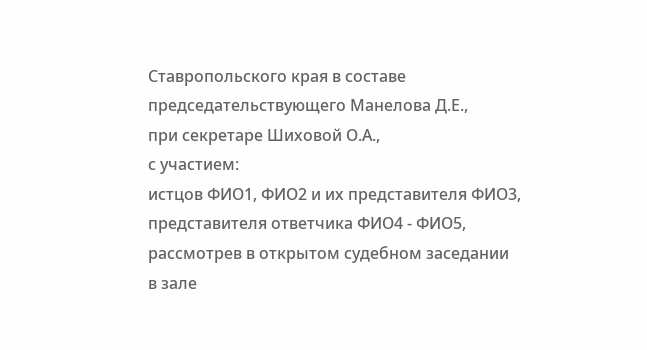Ставропольского края в составе
председательствующего Манелова Д.Е.,
при секретаре Шиховой О.А.,
с участием:
истцов ФИО1, ФИО2 и их представителя ФИО3,
представителя ответчика ФИО4 - ФИО5,
рассмотрев в открытом судебном заседании в зале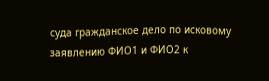суда гражданское дело по исковому заявлению ФИО1 и ФИО2 к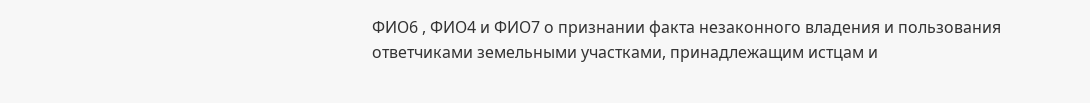ФИО6 , ФИО4 и ФИО7 о признании факта незаконного владения и пользования ответчиками земельными участками, принадлежащим истцам и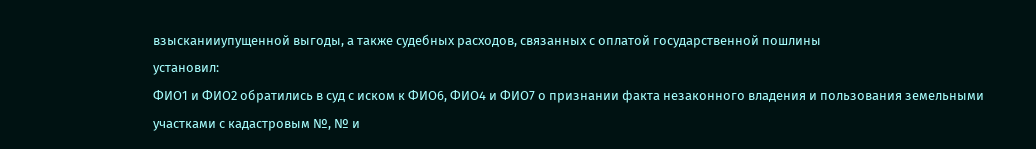взысканииупущенной выгоды, а также судебных расходов, связанных с оплатой государственной пошлины
установил:
ФИО1 и ФИО2 обратились в суд с иском к ФИО6, ФИО4 и ФИО7 о признании факта незаконного владения и пользования земельными участками с кадастровым №, № и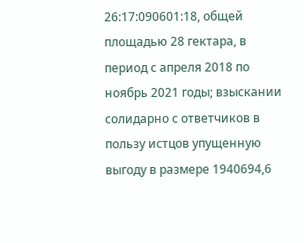26:17:090601:18, общей площадью 28 гектара, в период с апреля 2018 по ноябрь 2021 годы; взыскании солидарно с ответчиков в пользу истцов упущенную выгоду в размере 1940694,6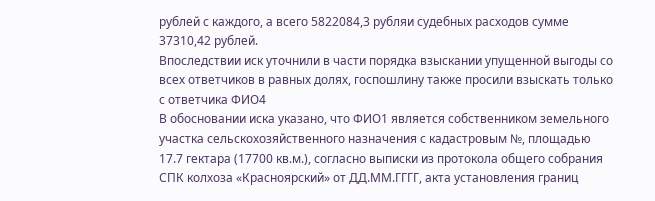рублей с каждого, а всего 5822084,3 рубляи судебных расходов сумме 37310,42 рублей.
Впоследствии иск уточнили в части порядка взыскании упущенной выгоды со всех ответчиков в равных долях, госпошлину также просили взыскать только с ответчика ФИО4
В обосновании иска указано, что ФИО1 является собственником земельного участка сельскохозяйственного назначения с кадастровым №, площадью 17.7 гектара (17700 кв.м.), согласно выписки из протокола общего собрания СПК колхоза «Красноярский» от ДД.ММ.ГГГГ, акта установления границ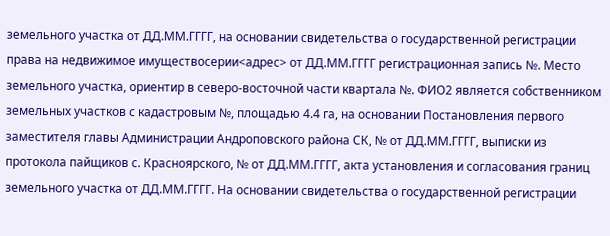земельного участка от ДД.ММ.ГГГГ, на основании свидетельства о государственной регистрации права на недвижимое имуществосерии<адрес> от ДД.ММ.ГГГГ регистрационная запись №. Место земельного участка, ориентир в северо-восточной части квартала №. ФИО2 является собственником земельных участков с кадастровым №, площадью 4.4 га, на основании Постановления первого заместителя главы Администрации Андроповского района СК, № от ДД.ММ.ГГГГ, выписки из протокола пайщиков с. Красноярского, № от ДД.ММ.ГГГГ, акта установления и согласования границ земельного участка от ДД.ММ.ГГГГ. На основании свидетельства о государственной регистрации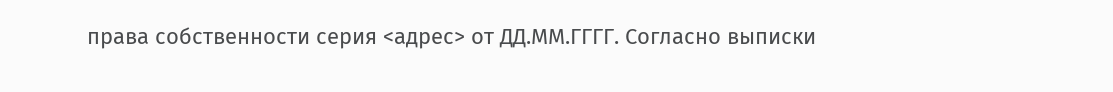права собственности серия <адрес> от ДД.ММ.ГГГГ. Согласно выписки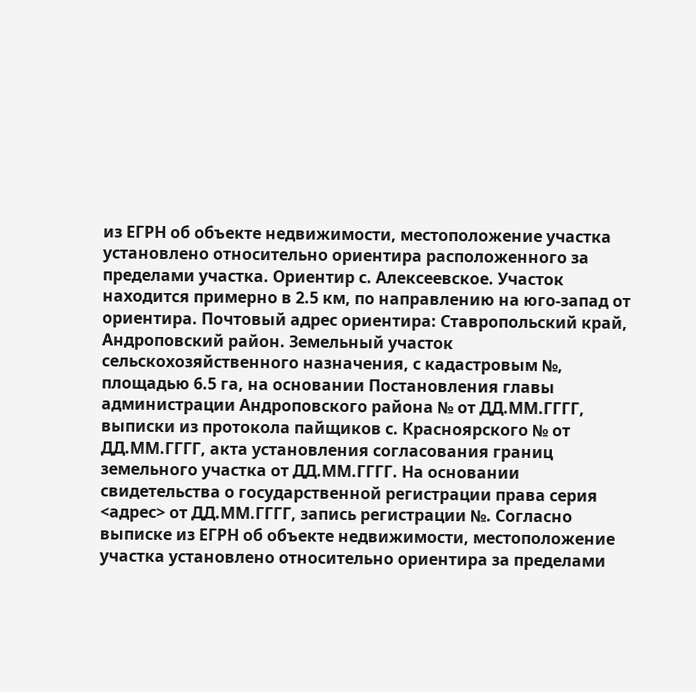из ЕГРН об объекте недвижимости, местоположение участка установлено относительно ориентира расположенного за пределами участка. Ориентир с. Алексеевское. Участок находится примерно в 2.5 км, по направлению на юго-запад от ориентира. Почтовый адрес ориентира: Ставропольский край, Андроповский район. Земельный участок сельскохозяйственного назначения, с кадастровым №, площадью 6.5 га, на основании Постановления главы администрации Андроповского района № от ДД.ММ.ГГГГ, выписки из протокола пайщиков с. Красноярского № от ДД.ММ.ГГГГ, акта установления согласования границ земельного участка от ДД.ММ.ГГГГ. На основании свидетельства о государственной регистрации права серия <адрес> от ДД.ММ.ГГГГ, запись регистрации №. Согласно выписке из ЕГРН об объекте недвижимости, местоположение участка установлено относительно ориентира за пределами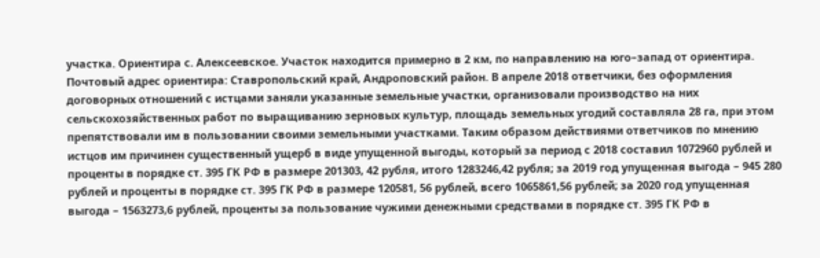участка. Ориентира с. Алексеевское. Участок находится примерно в 2 км, по направлению на юго–запад от ориентира. Почтовый адрес ориентира: Ставропольский край, Андроповский район. В апреле 2018 ответчики, без оформления договорных отношений с истцами заняли указанные земельные участки, организовали производство на них сельскохозяйственных работ по выращиванию зерновых культур, площадь земельных угодий составляла 28 га, при этом препятствовали им в пользовании своими земельными участками. Таким образом действиями ответчиков по мнению истцов им причинен существенный ущерб в виде упущенной выгоды, который за период с 2018 составил 1072960 рублей и проценты в порядке ст. 395 ГК РФ в размере 201303, 42 рубля, итого 1283246,42 рубля; за 2019 год упущенная выгода – 945 280 рублей и проценты в порядке ст. 395 ГК РФ в размере 120581, 56 рублей, всего 1065861,56 рублей; за 2020 год упущенная выгода – 1563273,6 рублей, проценты за пользование чужими денежными средствами в порядке ст. 395 ГК РФ в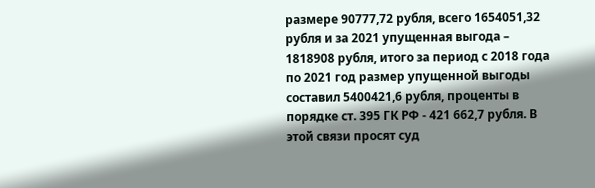размере 90777,72 рубля, всего 1654051,32 рубля и за 2021 упущенная выгода – 1818908 рубля, итого за период с 2018 года по 2021 год размер упущенной выгоды составил 5400421,6 рубля, проценты в порядке ст. 395 ГК РФ - 421 662,7 рубля. В этой связи просят суд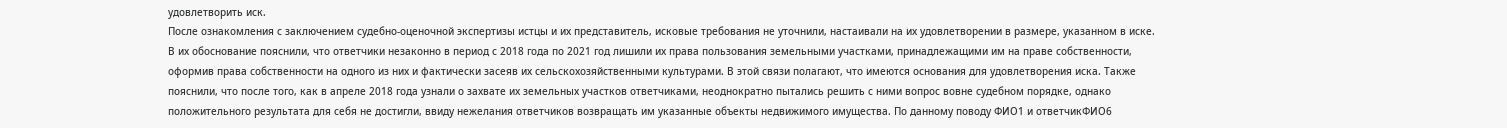удовлетворить иск.
После ознакомления с заключением судебно-оценочной экспертизы истцы и их представитель, исковые требования не уточнили, настаивали на их удовлетворении в размере, указанном в иске. В их обоснование пояснили, что ответчики незаконно в период с 2018 года по 2021 год лишили их права пользования земельными участками, принадлежащими им на праве собственности, оформив права собственности на одного из них и фактически засеяв их сельскохозяйственными культурами. В этой связи полагают, что имеются основания для удовлетворения иска. Также пояснили, что после того, как в апреле 2018 года узнали о захвате их земельных участков ответчиками, неоднократно пытались решить с ними вопрос вовне судебном порядке, однако положительного результата для себя не достигли, ввиду нежелания ответчиков возвращать им указанные объекты недвижимого имущества. По данному поводу ФИО1 и ответчикФИО6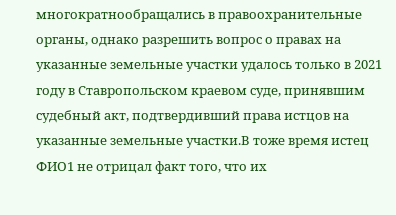многократнообращались в правоохранительные органы, однако разрешить вопрос о правах на указанные земельные участки удалось только в 2021 году в Ставропольском краевом суде, принявшим судебный акт, подтвердивший права истцов на указанные земельные участки.В тоже время истец ФИО1 не отрицал факт того, что их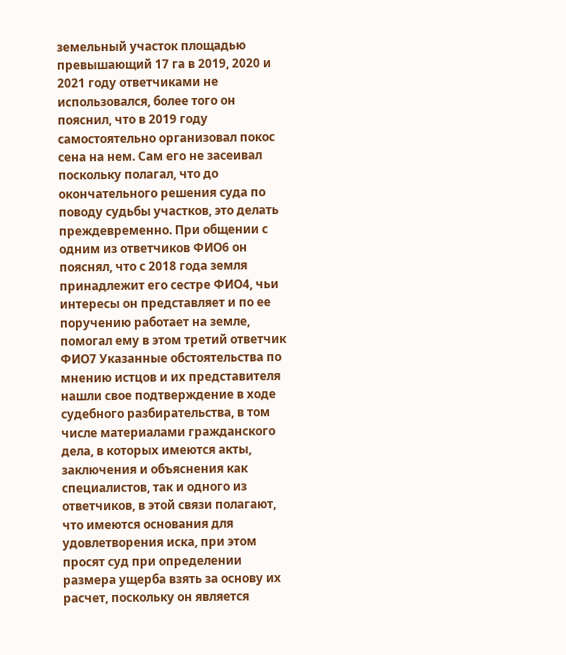земельный участок площадью превышающий 17 га в 2019, 2020 и 2021 году ответчиками не использовался, более того он пояснил, что в 2019 году самостоятельно организовал покос сена на нем. Сам его не засеивал поскольку полагал, что до окончательного решения суда по поводу судьбы участков, это делать преждевременно. При общении с одним из ответчиков ФИО6 он пояснял, что с 2018 года земля принадлежит его сестре ФИО4, чьи интересы он представляет и по ее поручению работает на земле, помогал ему в этом третий ответчик ФИО7 Указанные обстоятельства по мнению истцов и их представителя нашли свое подтверждение в ходе судебного разбирательства, в том числе материалами гражданского дела, в которых имеются акты, заключения и объяснения как специалистов, так и одного из ответчиков, в этой связи полагают, что имеются основания для удовлетворения иска, при этом просят суд при определении размера ущерба взять за основу их расчет, поскольку он является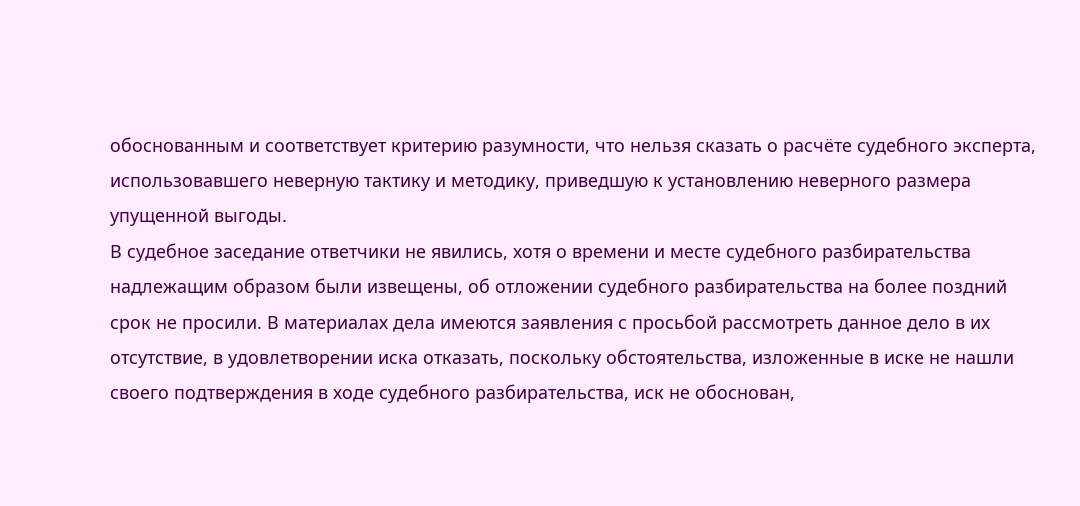обоснованным и соответствует критерию разумности, что нельзя сказать о расчёте судебного эксперта, использовавшего неверную тактику и методику, приведшую к установлению неверного размера упущенной выгоды.
В судебное заседание ответчики не явились, хотя о времени и месте судебного разбирательства надлежащим образом были извещены, об отложении судебного разбирательства на более поздний срок не просили. В материалах дела имеются заявления с просьбой рассмотреть данное дело в их отсутствие, в удовлетворении иска отказать, поскольку обстоятельства, изложенные в иске не нашли своего подтверждения в ходе судебного разбирательства, иск не обоснован,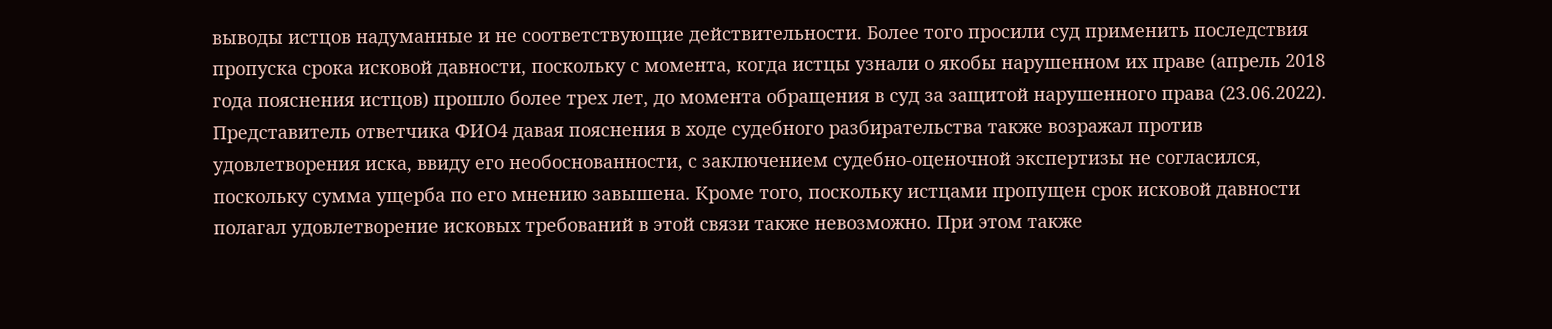выводы истцов надуманные и не соответствующие действительности. Более того просили суд применить последствия пропуска срока исковой давности, поскольку с момента, когда истцы узнали о якобы нарушенном их праве (апрель 2018 года пояснения истцов) прошло более трех лет, до момента обращения в суд за защитой нарушенного права (23.06.2022).
Представитель ответчика ФИО4 давая пояснения в ходе судебного разбирательства также возражал против удовлетворения иска, ввиду его необоснованности, с заключением судебно-оценочной экспертизы не согласился, поскольку сумма ущерба по его мнению завышена. Кроме того, поскольку истцами пропущен срок исковой давности полагал удовлетворение исковых требований в этой связи также невозможно. При этом также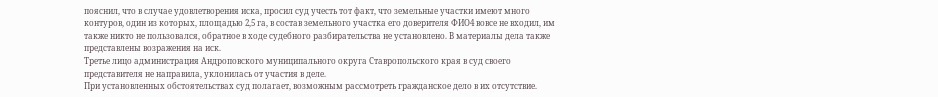пояснил, что в случае удовлетворения иска, просил суд учесть тот факт, что земельные участки имеют много контуров, один из которых, площадью 2,5 га, в состав земельного участка его доверителя ФИО4 вовсе не входил, им также никто не пользовался, обратное в ходе судебного разбирательства не установлено. В материалы дела также представлены возражения на иск.
Третье лицо администрация Андроповского муниципального округа Ставропольского края в суд своего представителя не направила, уклонилась от участия в деле.
При установленных обстоятельствах суд полагает, возможным рассмотреть гражданское дело в их отсутствие.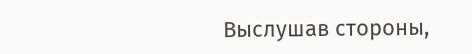Выслушав стороны,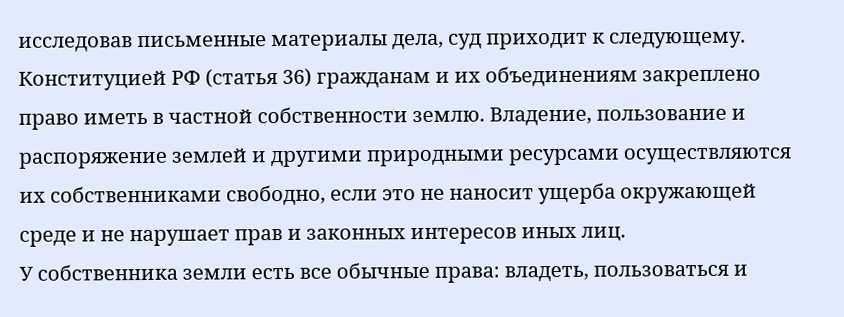исследовав письменные материалы дела, суд приходит к следующему.
Конституцией РФ (статья 36) гражданам и их объединениям закреплено право иметь в частной собственности землю. Владение, пользование и распоряжение землей и другими природными ресурсами осуществляются их собственниками свободно, если это не наносит ущерба окружающей среде и не нарушает прав и законных интересов иных лиц.
У собственника земли есть все обычные права: владеть, пользоваться и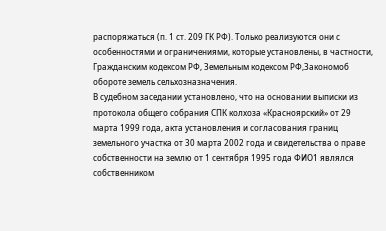распоряжаться (п. 1 ст. 209 ГК РФ). Только реализуются они с особенностями и ограничениями, которые установлены, в частности, Гражданским кодексом РФ, Земельным кодексом РФ,Закономоб обороте земель сельхозназначения.
В судебном заседании установлено, что на основании выписки из протокола общего собрания СПК колхоза «Красноярский» от 29 марта 1999 года, акта установления и согласования границ земельного участка от 30 марта 2002 года и свидетельства о праве собственности на землю от 1 сентября 1995 года ФИО1 являлся собственником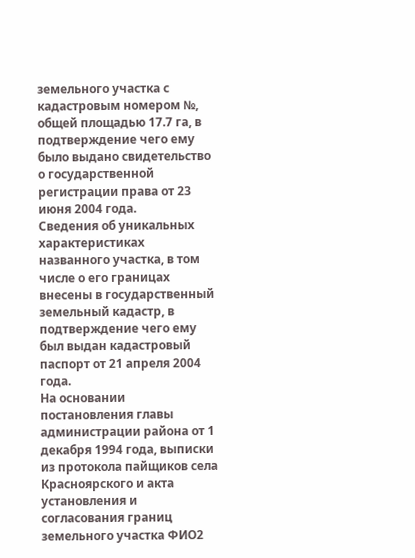земельного участка с кадастровым номером №, общей площадью 17.7 га, в подтверждение чего ему было выдано свидетельство о государственной регистрации права от 23 июня 2004 года.
Сведения об уникальных характеристиках названного участка, в том числе о его границах внесены в государственный земельный кадастр, в подтверждение чего ему был выдан кадастровый паспорт от 21 апреля 2004 года.
На основании постановления главы администрации района от 1 декабря 1994 года, выписки из протокола пайщиков села Красноярского и акта установления и согласования границ земельного участка ФИО2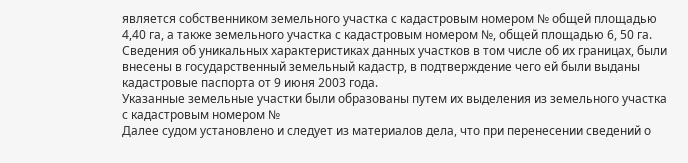является собственником земельного участка с кадастровым номером № общей площадью 4,40 га, а также земельного участка с кадастровым номером №, общей площадью 6, 50 га.
Сведения об уникальных характеристиках данных участков в том числе об их границах, были внесены в государственный земельный кадастр, в подтверждение чего ей были выданы кадастровые паспорта от 9 июня 2003 года.
Указанные земельные участки были образованы путем их выделения из земельного участка с кадастровым номером №
Далее судом установлено и следует из материалов дела, что при перенесении сведений о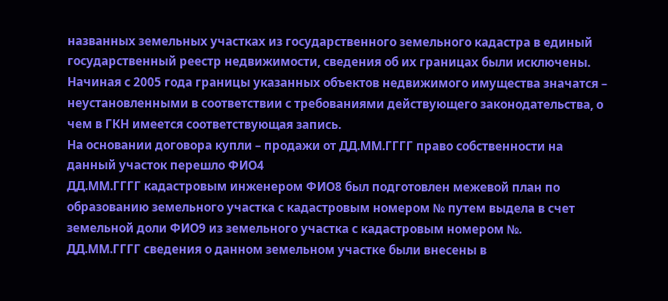названных земельных участках из государственного земельного кадастра в единый государственный реестр недвижимости, сведения об их границах были исключены.
Начиная с 2005 года границы указанных объектов недвижимого имущества значатся – неустановленными в соответствии с требованиями действующего законодательства, о чем в ГКН имеется соответствующая запись.
На основании договора купли – продажи от ДД.ММ.ГГГГ право собственности на данный участок перешло ФИО4
ДД.ММ.ГГГГ кадастровым инженером ФИО8 был подготовлен межевой план по образованию земельного участка с кадастровым номером № путем выдела в счет земельной доли ФИО9 из земельного участка с кадастровым номером №.
ДД.ММ.ГГГГ сведения о данном земельном участке были внесены в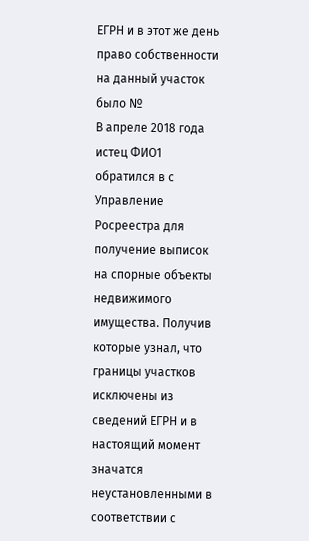ЕГРН и в этот же день право собственности на данный участок было №
В апреле 2018 года истец ФИО1 обратился в с Управление Росреестра для получение выписок на спорные объекты недвижимого имущества. Получив которые узнал, что границы участков исключены из сведений ЕГРН и в настоящий момент значатся неустановленными в соответствии с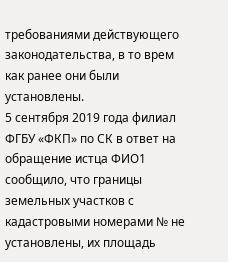требованиями действующего законодательства, в то врем как ранее они были установлены.
5 сентября 2019 года филиал ФГБУ «ФКП» по СК в ответ на обращение истца ФИО1 сообщило, что границы земельных участков с кадастровыми номерами № не установлены, их площадь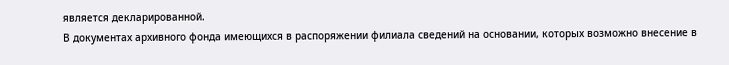является декларированной.
В документах архивного фонда имеющихся в распоряжении филиала сведений на основании, которых возможно внесение в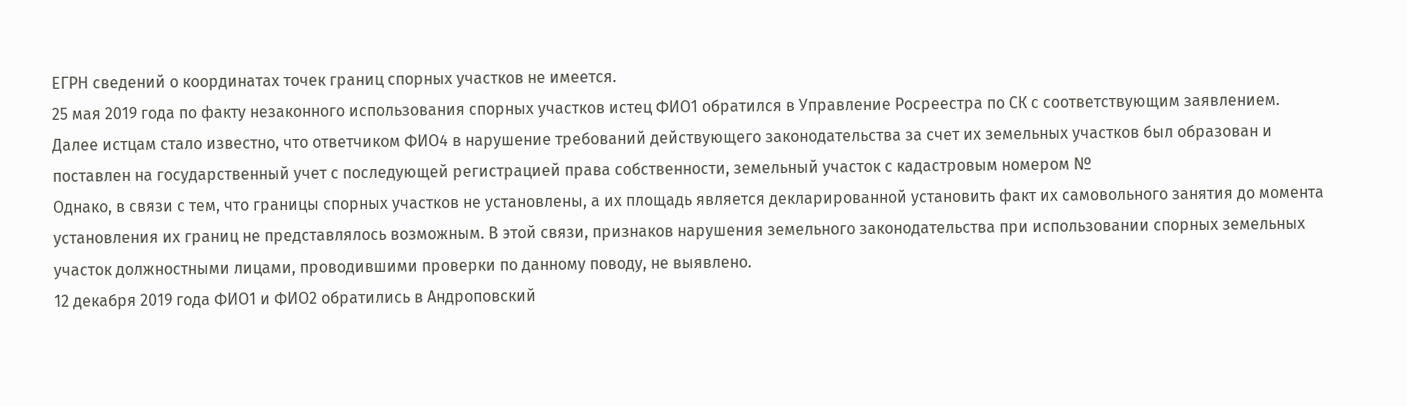ЕГРН сведений о координатах точек границ спорных участков не имеется.
25 мая 2019 года по факту незаконного использования спорных участков истец ФИО1 обратился в Управление Росреестра по СК с соответствующим заявлением.
Далее истцам стало известно, что ответчиком ФИО4 в нарушение требований действующего законодательства за счет их земельных участков был образован и поставлен на государственный учет с последующей регистрацией права собственности, земельный участок с кадастровым номером №
Однако, в связи с тем, что границы спорных участков не установлены, а их площадь является декларированной установить факт их самовольного занятия до момента установления их границ не представлялось возможным. В этой связи, признаков нарушения земельного законодательства при использовании спорных земельных участок должностными лицами, проводившими проверки по данному поводу, не выявлено.
12 декабря 2019 года ФИО1 и ФИО2 обратились в Андроповский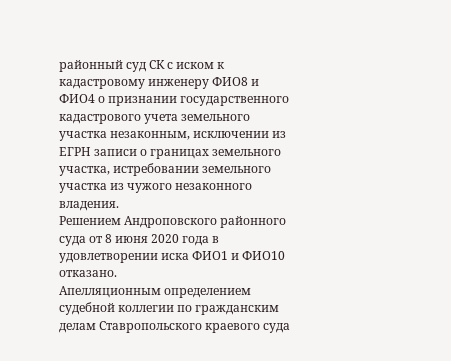районный суд СК с иском к кадастровому инженеру ФИО8 и ФИО4 о признании государственного кадастрового учета земельного участка незаконным, исключении из ЕГРН записи о границах земельного участка, истребовании земельного участка из чужого незаконного владения.
Решением Андроповского районного суда от 8 июня 2020 года в удовлетворении иска ФИО1 и ФИО10 отказано.
Апелляционным определением судебной коллегии по гражданским делам Ставропольского краевого суда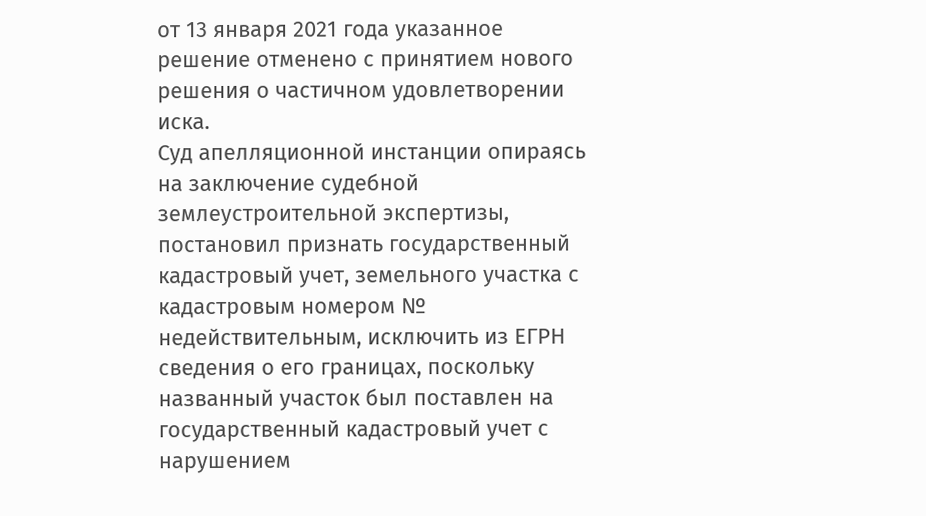от 13 января 2021 года указанное решение отменено с принятием нового решения о частичном удовлетворении иска.
Суд апелляционной инстанции опираясь на заключение судебной землеустроительной экспертизы, постановил признать государственный кадастровый учет, земельного участка с кадастровым номером № недействительным, исключить из ЕГРН сведения о его границах, поскольку названный участок был поставлен на государственный кадастровый учет с нарушением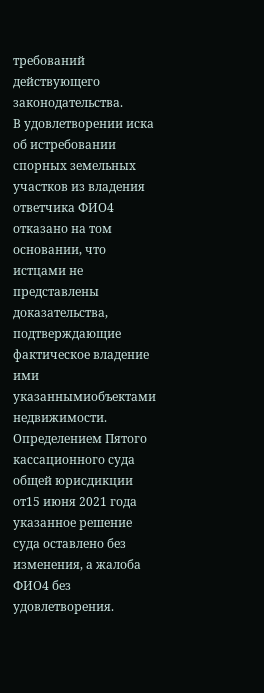требований действующего законодательства.
В удовлетворении иска об истребовании спорных земельных участков из владения ответчика ФИО4 отказано на том основании, что истцами не представлены доказательства, подтверждающие фактическое владение ими указаннымиобъектами недвижимости.
Определением Пятого кассационного суда общей юрисдикции от15 июня 2021 года указанное решение суда оставлено без изменения, а жалоба ФИО4 без удовлетворения.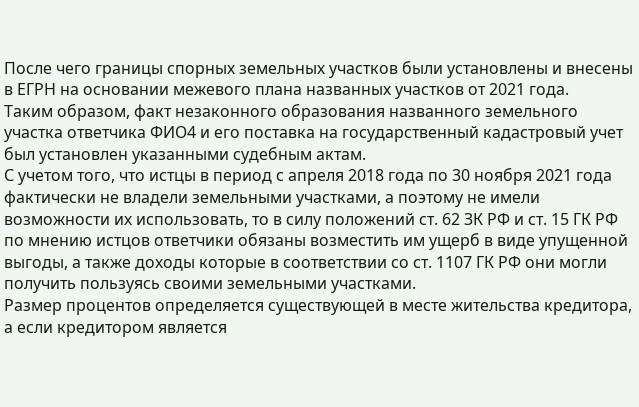После чего границы спорных земельных участков были установлены и внесены в ЕГРН на основании межевого плана названных участков от 2021 года.
Таким образом, факт незаконного образования названного земельного участка ответчика ФИО4 и его поставка на государственный кадастровый учет был установлен указанными судебным актам.
С учетом того, что истцы в период с апреля 2018 года по 30 ноября 2021 года фактически не владели земельными участками, а поэтому не имели возможности их использовать, то в силу положений ст. 62 ЗК РФ и ст. 15 ГК РФ по мнению истцов ответчики обязаны возместить им ущерб в виде упущенной выгоды, а также доходы которые в соответствии со ст. 1107 ГК РФ они могли получить пользуясь своими земельными участками.
Размер процентов определяется существующей в месте жительства кредитора, а если кредитором является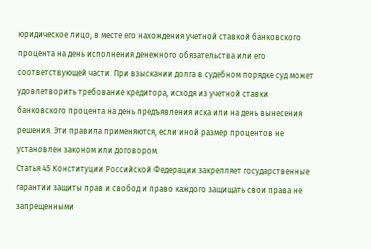юридическое лицо, в месте его нахождения учетной ставкой банковского процента на день исполнения денежного обязательства или его соответствующей части. При взыскании долга в судебном порядке суд может удовлетворить требование кредитора, исходя из учетной ставки банковского процента на день предъявления иска или на день вынесения решения. Эти правила применяются, если иной размер процентов не установлен законом или договором.
Статья 45 Конституции Российской Федерации закрепляет государственные гарантии защиты прав и свобод и право каждого защищать свои права не запрещенными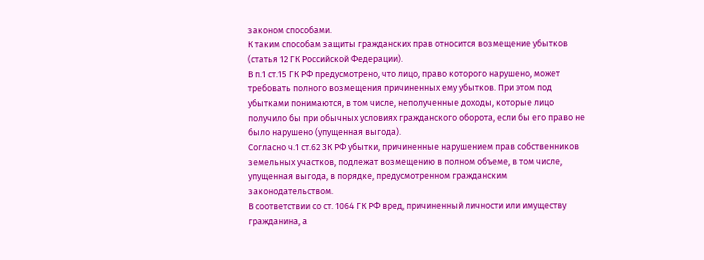законом способами.
К таким способам защиты гражданских прав относится возмещение убытков (статья 12 ГК Российской Федерации).
В п.1 ст.15 ГК РФ предусмотрено, что лицо, право которого нарушено, может требовать полного возмещения причиненных ему убытков. При этом под убытками понимаются, в том числе, неполученные доходы, которые лицо получило бы при обычных условиях гражданского оборота, если бы его право не было нарушено (упущенная выгода).
Согласно ч.1 ст.62 ЗК РФ убытки, причиненные нарушением прав собственников земельных участков, подлежат возмещению в полном объеме, в том числе, упущенная выгода, в порядке, предусмотренном гражданским законодательством.
В соответствии со ст. 1064 ГК РФ вред, причиненный личности или имуществу гражданина, а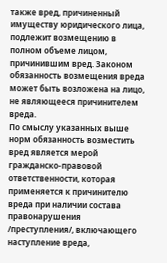также вред, причиненный имуществу юридического лица, подлежит возмещению в полном объеме лицом, причинившим вред. Законом обязанность возмещения вреда может быть возложена на лицо, не являющееся причинителем вреда.
По смыслу указанных выше норм обязанность возместить вред является мерой гражданско-правовой ответственности, которая применяется к причинителю вреда при наличии состава правонарушения /преступления/, включающего наступление вреда,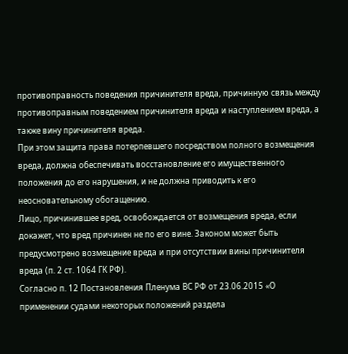противоправность поведения причинителя вреда, причинную связь между противоправным поведением причинителя вреда и наступлением вреда, а также вину причинителя вреда.
При этом защита права потерпевшего посредством полного возмещения вреда, должна обеспечивать восстановление его имущественного положения до его нарушения, и не должна приводить к его неосновательному обогащению.
Лицо, причинившее вред, освобождается от возмещения вреда, если докажет, что вред причинен не по его вине. Законом может быть предусмотрено возмещение вреда и при отсутствии вины причинителя вреда (п. 2 ст. 1064 ГК РФ).
Согласно п. 12 Постановления Пленума ВС РФ от 23.06.2015 «О применении судами некоторых положений раздела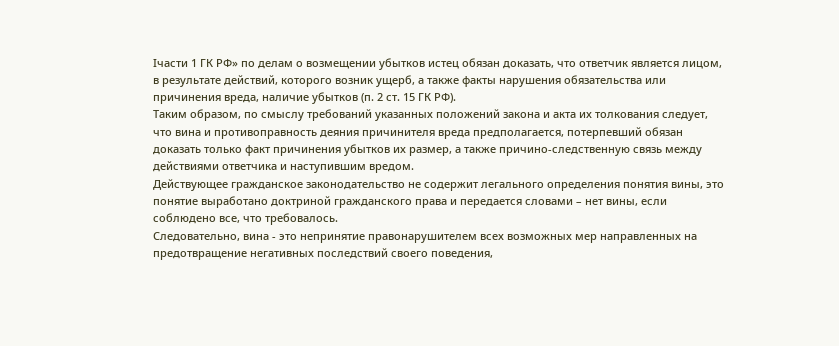Iчасти 1 ГК РФ» по делам о возмещении убытков истец обязан доказать, что ответчик является лицом, в результате действий, которого возник ущерб, а также факты нарушения обязательства или причинения вреда, наличие убытков (п. 2 ст. 15 ГК РФ).
Таким образом, по смыслу требований указанных положений закона и акта их толкования следует, что вина и противоправность деяния причинителя вреда предполагается, потерпевший обязан доказать только факт причинения убытков их размер, а также причино-следственную связь между действиями ответчика и наступившим вредом.
Действующее гражданское законодательство не содержит легального определения понятия вины, это понятие выработано доктриной гражданского права и передается словами – нет вины, если соблюдено все, что требовалось.
Следовательно, вина - это непринятие правонарушителем всех возможных мер направленных на предотвращение негативных последствий своего поведения,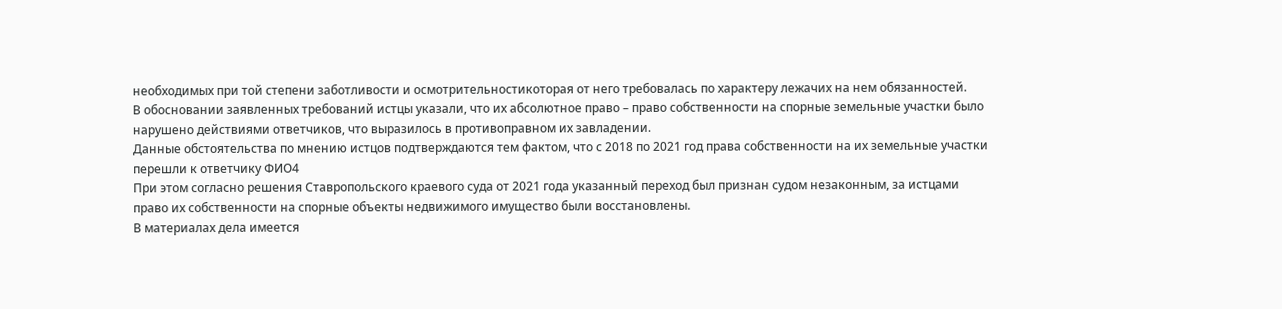необходимых при той степени заботливости и осмотрительностикоторая от него требовалась по характеру лежачих на нем обязанностей.
В обосновании заявленных требований истцы указали, что их абсолютное право – право собственности на спорные земельные участки было нарушено действиями ответчиков, что выразилось в противоправном их завладении.
Данные обстоятельства по мнению истцов подтверждаются тем фактом, что с 2018 по 2021 год права собственности на их земельные участки перешли к ответчику ФИО4
При этом согласно решения Ставропольского краевого суда от 2021 года указанный переход был признан судом незаконным, за истцами право их собственности на спорные объекты недвижимого имущество были восстановлены.
В материалах дела имеется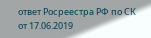ответ Росреестра РФ по СК от 17.06.2019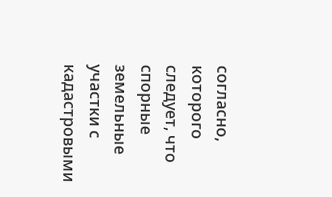согласно, которого следует, что спорные земельные участки с кадастровыми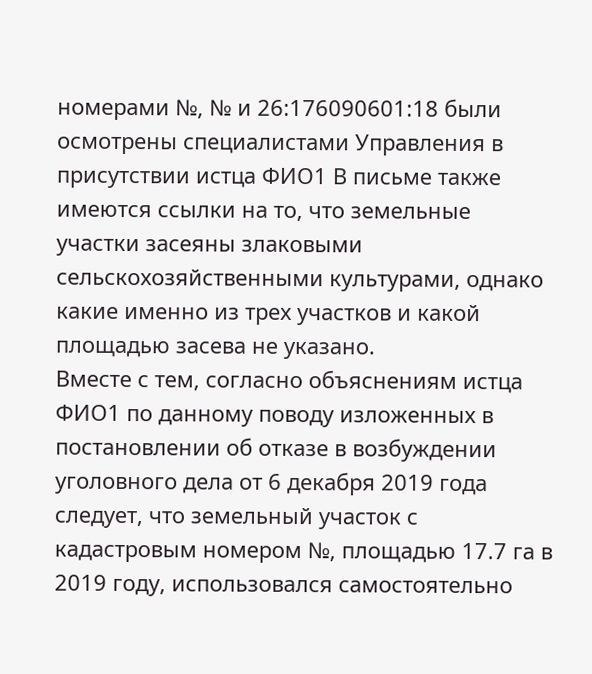номерами №, № и 26:176090601:18 были осмотрены специалистами Управления в присутствии истца ФИО1 В письме также имеются ссылки на то, что земельные участки засеяны злаковыми сельскохозяйственными культурами, однако какие именно из трех участков и какой площадью засева не указано.
Вместе с тем, согласно объяснениям истца ФИО1 по данному поводу изложенных в постановлении об отказе в возбуждении уголовного дела от 6 декабря 2019 года следует, что земельный участок с кадастровым номером №, площадью 17.7 га в 2019 году, использовался самостоятельно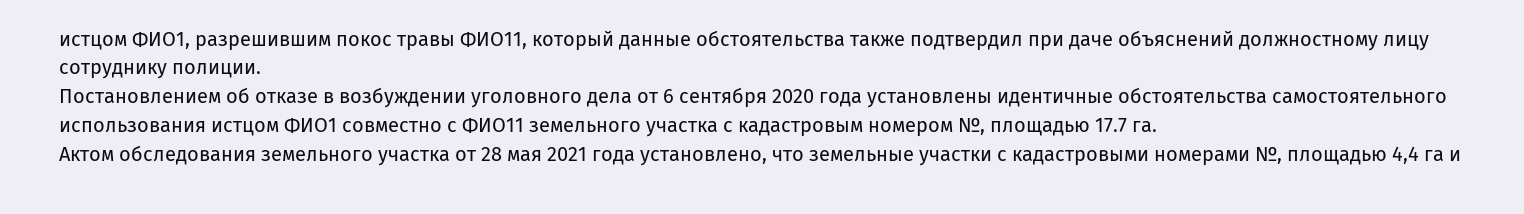истцом ФИО1, разрешившим покос травы ФИО11, который данные обстоятельства также подтвердил при даче объяснений должностному лицу сотруднику полиции.
Постановлением об отказе в возбуждении уголовного дела от 6 сентября 2020 года установлены идентичные обстоятельства самостоятельного использования истцом ФИО1 совместно с ФИО11 земельного участка с кадастровым номером №, площадью 17.7 га.
Актом обследования земельного участка от 28 мая 2021 года установлено, что земельные участки с кадастровыми номерами №, площадью 4,4 га и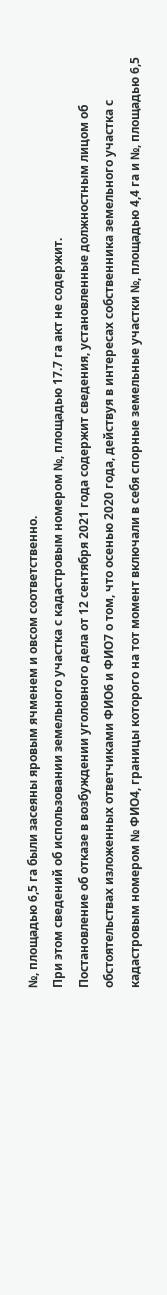№, площадью 6,5 га были засеяны яровым ячменем и овсом соответственно.
При этом сведений об использовании земельного участка с кадастровым номером №, площадью 17.7 га акт не содержит.
Постановление об отказе в возбуждении уголовного дела от 12 сентября 2021 года содержит сведения, установленные должностным лицом об обстоятельствах изложенных ответчиками ФИО6 и ФИО7 о том, что осенью 2020 года, действуя в интересах собственника земельного участка с кадастровым номером № ФИО4, границы которого на тот момент включали в себя спорные земельные участки №, площадью 4,4 га и №, площадью 6,5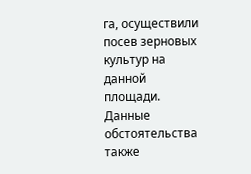га, осуществили посев зерновых культур на данной площади. Данные обстоятельства также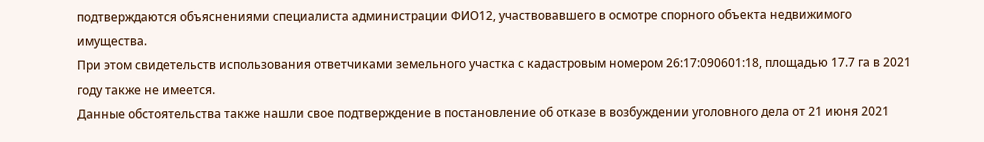подтверждаются объяснениями специалиста администрации ФИО12, участвовавшего в осмотре спорного объекта недвижимого имущества.
При этом свидетельств использования ответчиками земельного участка с кадастровым номером 26:17:090601:18, площадью 17.7 га в 2021 году также не имеется.
Данные обстоятельства также нашли свое подтверждение в постановление об отказе в возбуждении уголовного дела от 21 июня 2021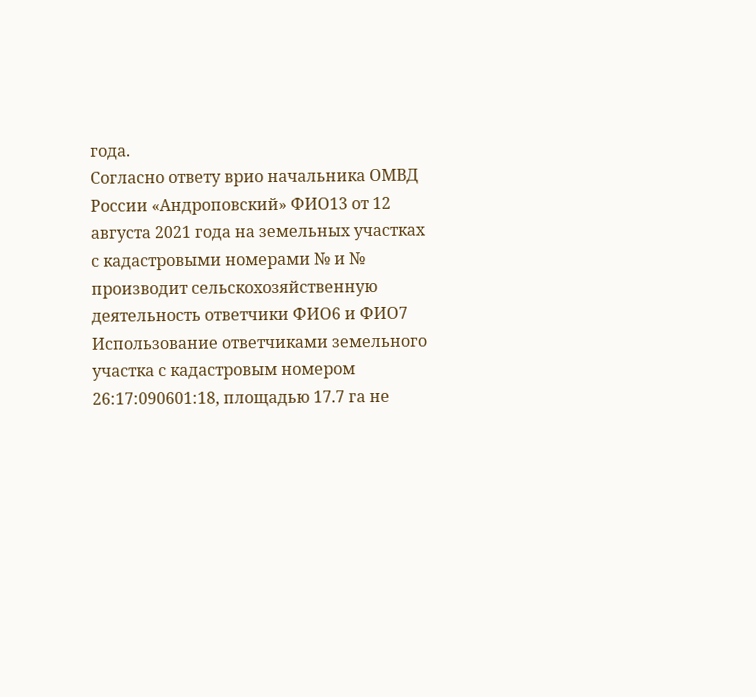года.
Согласно ответу врио начальника ОМВД России «Андроповский» ФИО13 от 12 августа 2021 года на земельных участках с кадастровыми номерами № и № производит сельскохозяйственную деятельность ответчики ФИО6 и ФИО7
Использование ответчиками земельного участка с кадастровым номером 26:17:090601:18, площадью 17.7 га не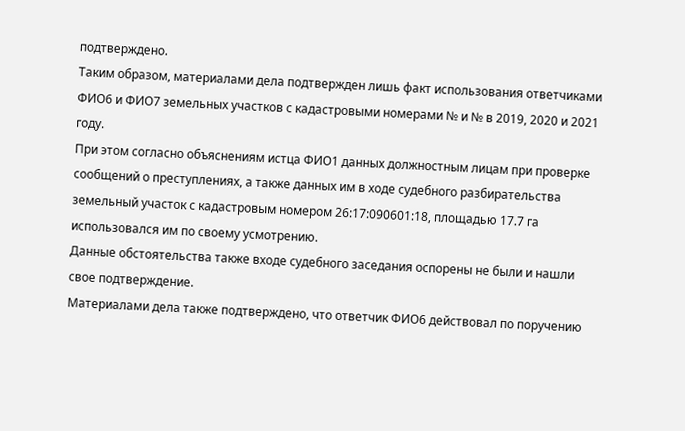подтверждено.
Таким образом, материалами дела подтвержден лишь факт использования ответчиками ФИО6 и ФИО7 земельных участков с кадастровыми номерами № и № в 2019, 2020 и 2021 году.
При этом согласно объяснениям истца ФИО1 данных должностным лицам при проверке сообщений о преступлениях, а также данных им в ходе судебного разбирательства земельный участок с кадастровым номером 26:17:090601:18, площадью 17.7 га использовался им по своему усмотрению.
Данные обстоятельства также входе судебного заседания оспорены не были и нашли свое подтверждение.
Материалами дела также подтверждено, что ответчик ФИО6 действовал по поручению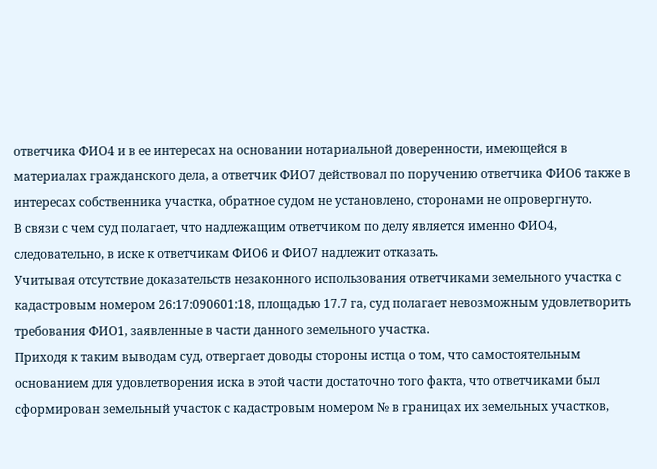ответчика ФИО4 и в ее интересах на основании нотариальной доверенности, имеющейся в материалах гражданского дела, а ответчик ФИО7 действовал по поручению ответчика ФИО6 также в интересах собственника участка, обратное судом не установлено, сторонами не опровергнуто.
В связи с чем суд полагает, что надлежащим ответчиком по делу является именно ФИО4, следовательно, в иске к ответчикам ФИО6 и ФИО7 надлежит отказать.
Учитывая отсутствие доказательств незаконного использования ответчиками земельного участка с кадастровым номером 26:17:090601:18, площадью 17.7 га, суд полагает невозможным удовлетворить требования ФИО1, заявленные в части данного земельного участка.
Приходя к таким выводам суд, отвергает доводы стороны истца о том, что самостоятельным основанием для удовлетворения иска в этой части достаточно того факта, что ответчиками был сформирован земельный участок с кадастровым номером № в границах их земельных участков,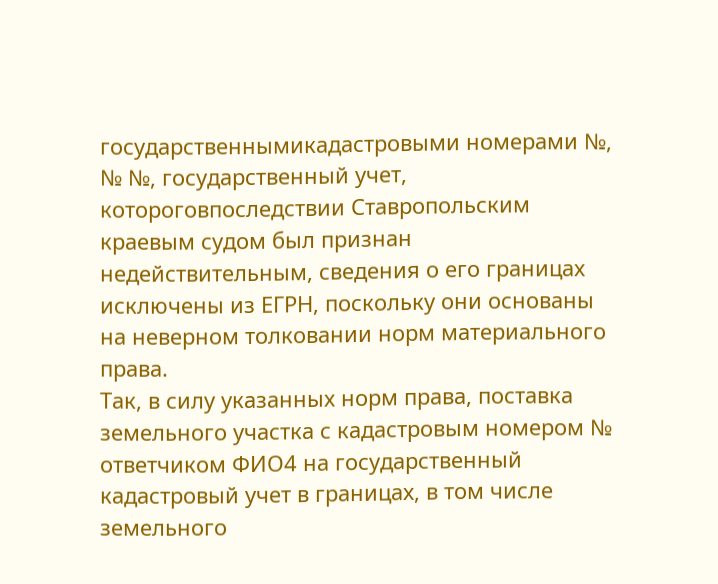государственнымикадастровыми номерами №, № №, государственный учет, котороговпоследствии Ставропольским краевым судом был признан недействительным, сведения о его границах исключены из ЕГРН, поскольку они основаны на неверном толковании норм материального права.
Так, в силу указанных норм права, поставка земельного участка с кадастровым номером № ответчиком ФИО4 на государственный кадастровый учет в границах, в том числе земельного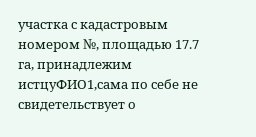участка с кадастровым номером №, площадью 17.7 га, принадлежим истцуФИО1,сама по себе не свидетельствует о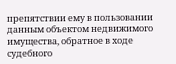препятствии ему в пользовании данным объектом недвижимого имущества, обратное в ходе судебного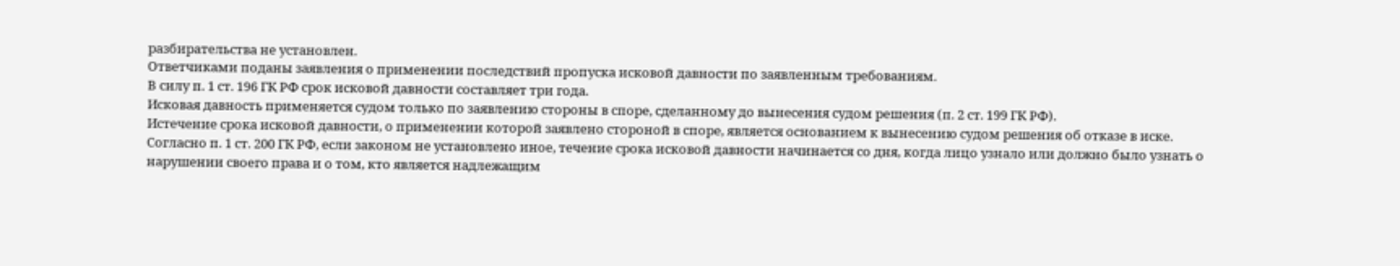разбирательства не установлен.
Ответчиками поданы заявления о применении последствий пропуска исковой давности по заявленным требованиям.
В силу п. 1 ст. 196 ГК РФ срок исковой давности составляет три года.
Исковая давность применяется судом только по заявлению стороны в споре, сделанному до вынесения судом решения (п. 2 ст. 199 ГК РФ).
Истечение срока исковой давности, о применении которой заявлено стороной в споре, является основанием к вынесению судом решения об отказе в иске.
Согласно п. 1 ст. 200 ГК РФ, если законом не установлено иное, течение срока исковой давности начинается со дня, когда лицо узнало или должно было узнать о нарушении своего права и о том, кто является надлежащим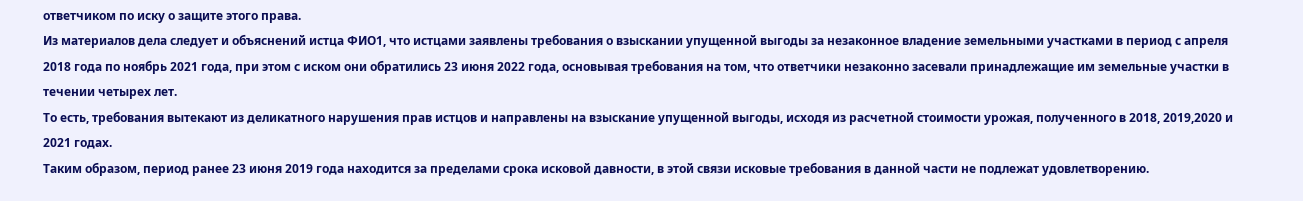ответчиком по иску о защите этого права.
Из материалов дела следует и объяснений истца ФИО1, что истцами заявлены требования о взыскании упущенной выгоды за незаконное владение земельными участками в период с апреля 2018 года по ноябрь 2021 года, при этом с иском они обратились 23 июня 2022 года, основывая требования на том, что ответчики незаконно засевали принадлежащие им земельные участки в течении четырех лет.
То есть, требования вытекают из деликатного нарушения прав истцов и направлены на взыскание упущенной выгоды, исходя из расчетной стоимости урожая, полученного в 2018, 2019,2020 и 2021 годах.
Таким образом, период ранее 23 июня 2019 года находится за пределами срока исковой давности, в этой связи исковые требования в данной части не подлежат удовлетворению.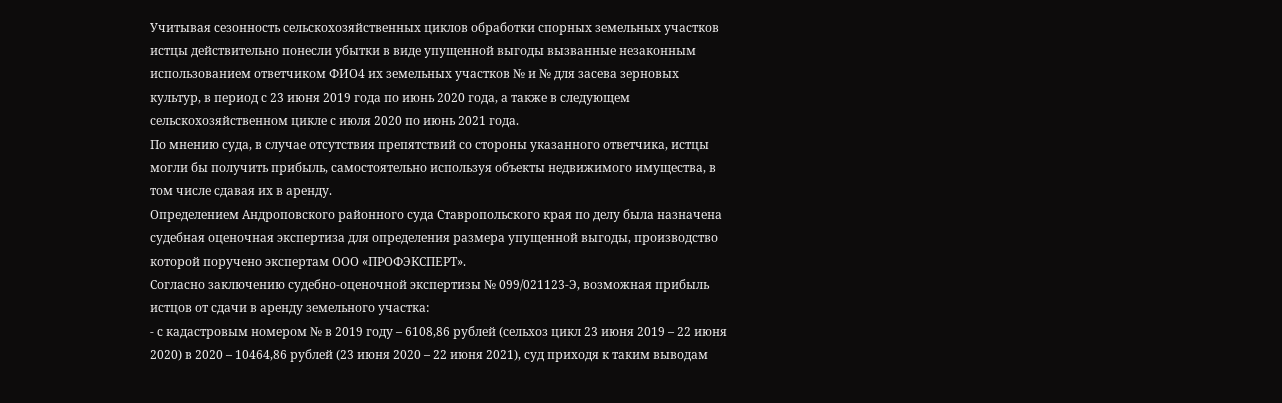Учитывая сезонность сельскохозяйственных циклов обработки спорных земельных участков истцы действительно понесли убытки в виде упущенной выгоды вызванные незаконным использованием ответчиком ФИО4 их земельных участков № и № для засева зерновых культур, в период с 23 июня 2019 года по июнь 2020 года, а также в следующем сельскохозяйственном цикле с июля 2020 по июнь 2021 года.
По мнению суда, в случае отсутствия препятствий со стороны указанного ответчика, истцы могли бы получить прибыль, самостоятельно используя объекты недвижимого имущества, в том числе сдавая их в аренду.
Определением Андроповского районного суда Ставропольского края по делу была назначена судебная оценочная экспертиза для определения размера упущенной выгоды, производство которой поручено экспертам ООО «ПРОФЭКСПЕРТ».
Согласно заключению судебно-оценочной экспертизы № 099/021123-Э, возможная прибыль истцов от сдачи в аренду земельного участка:
- с кадастровым номером № в 2019 году – 6108,86 рублей (сельхоз цикл 23 июня 2019 – 22 июня 2020) в 2020 – 10464,86 рублей (23 июня 2020 – 22 июня 2021), суд приходя к таким выводам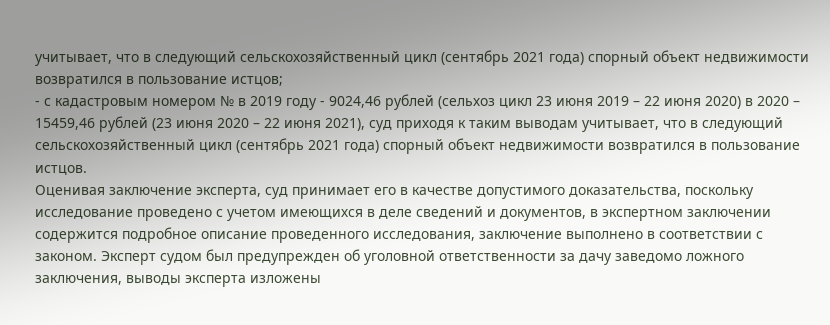учитывает, что в следующий сельскохозяйственный цикл (сентябрь 2021 года) спорный объект недвижимости возвратился в пользование истцов;
- с кадастровым номером № в 2019 году - 9024,46 рублей (сельхоз цикл 23 июня 2019 – 22 июня 2020) в 2020 – 15459,46 рублей (23 июня 2020 – 22 июня 2021), суд приходя к таким выводам учитывает, что в следующий сельскохозяйственный цикл (сентябрь 2021 года) спорный объект недвижимости возвратился в пользование истцов.
Оценивая заключение эксперта, суд принимает его в качестве допустимого доказательства, поскольку исследование проведено с учетом имеющихся в деле сведений и документов, в экспертном заключении содержится подробное описание проведенного исследования, заключение выполнено в соответствии с законом. Эксперт судом был предупрежден об уголовной ответственности за дачу заведомо ложного заключения, выводы эксперта изложены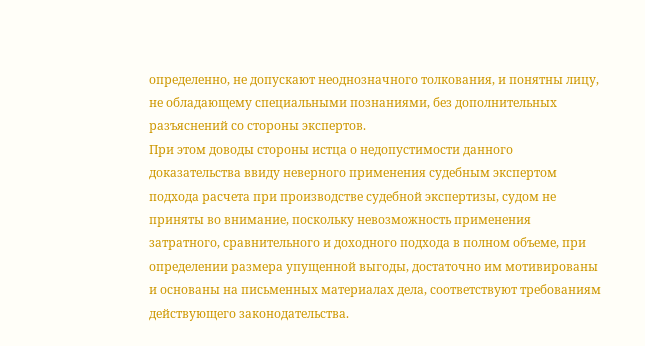определенно, не допускают неоднозначного толкования, и понятны лицу, не обладающему специальными познаниями, без дополнительных разъяснений со стороны экспертов.
При этом доводы стороны истца о недопустимости данного доказательства ввиду неверного применения судебным экспертом подхода расчета при производстве судебной экспертизы, судом не приняты во внимание, поскольку невозможность применения затратного, сравнительного и доходного подхода в полном объеме, при определении размера упущенной выгоды, достаточно им мотивированы и основаны на письменных материалах дела, соответствуют требованиям действующего законодательства.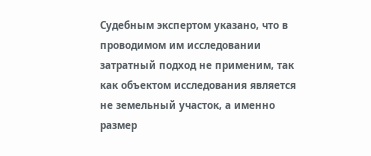Судебным экспертом указано, что в проводимом им исследовании затратный подход не применим, так как объектом исследования является не земельный участок, а именно размер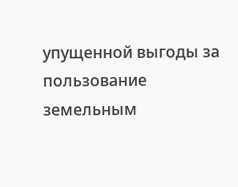упущенной выгоды за пользование земельным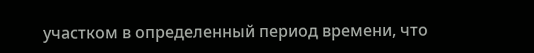участком в определенный период времени, что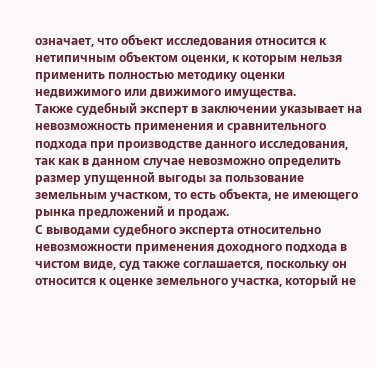означает, что объект исследования относится к нетипичным объектом оценки, к которым нельзя применить полностью методику оценки недвижимого или движимого имущества.
Также судебный эксперт в заключении указывает на невозможность применения и сравнительного подхода при производстве данного исследования, так как в данном случае невозможно определить размер упущенной выгоды за пользование земельным участком, то есть объекта, не имеющего рынка предложений и продаж.
С выводами судебного эксперта относительно невозможности применения доходного подхода в чистом виде, суд также соглашается, поскольку он относится к оценке земельного участка, который не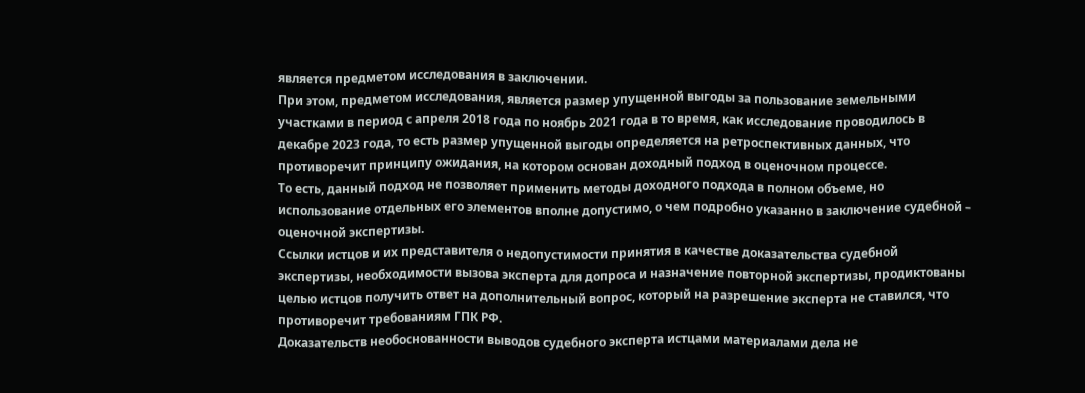является предметом исследования в заключении.
При этом, предметом исследования, является размер упущенной выгоды за пользование земельными участками в период с апреля 2018 года по ноябрь 2021 года в то время, как исследование проводилось в декабре 2023 года, то есть размер упущенной выгоды определяется на ретроспективных данных, что противоречит принципу ожидания, на котором основан доходный подход в оценочном процессе.
То есть, данный подход не позволяет применить методы доходного подхода в полном объеме, но использование отдельных его элементов вполне допустимо, о чем подробно указанно в заключение судебной – оценочной экспертизы.
Ссылки истцов и их представителя о недопустимости принятия в качестве доказательства судебной экспертизы, необходимости вызова эксперта для допроса и назначение повторной экспертизы, продиктованы целью истцов получить ответ на дополнительный вопрос, который на разрешение эксперта не ставился, что противоречит требованиям ГПК РФ.
Доказательств необоснованности выводов судебного эксперта истцами материалами дела не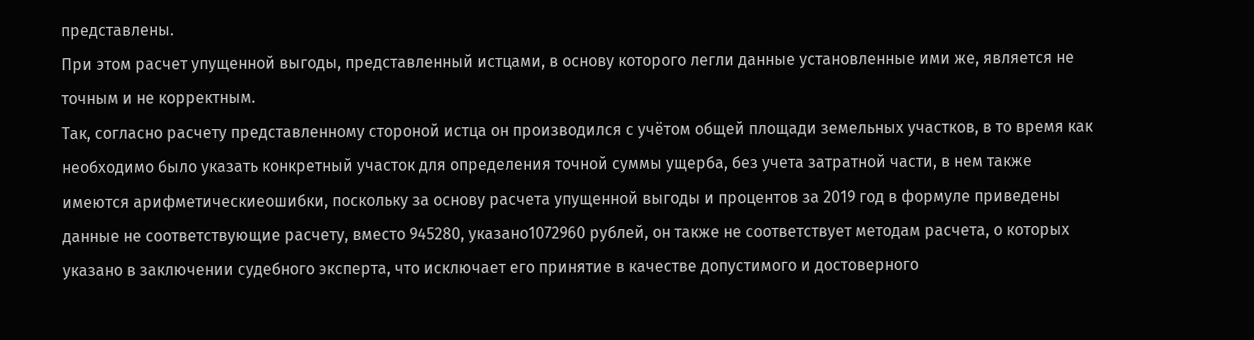представлены.
При этом расчет упущенной выгоды, представленный истцами, в основу которого легли данные установленные ими же, является не точным и не корректным.
Так, согласно расчету представленному стороной истца он производился с учётом общей площади земельных участков, в то время как необходимо было указать конкретный участок для определения точной суммы ущерба, без учета затратной части, в нем также имеются арифметическиеошибки, поскольку за основу расчета упущенной выгоды и процентов за 2019 год в формуле приведены данные не соответствующие расчету, вместо 945280, указано1072960 рублей, он также не соответствует методам расчета, о которых указано в заключении судебного эксперта, что исключает его принятие в качестве допустимого и достоверного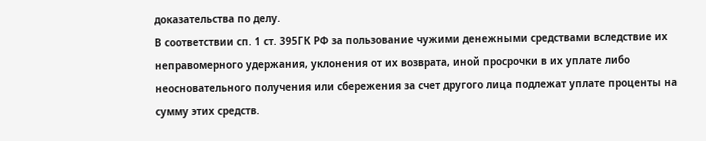доказательства по делу.
В соответствии сп. 1 ст. 395ГК РФ за пользование чужими денежными средствами вследствие их неправомерного удержания, уклонения от их возврата, иной просрочки в их уплате либо неосновательного получения или сбережения за счет другого лица подлежат уплате проценты на сумму этих средств.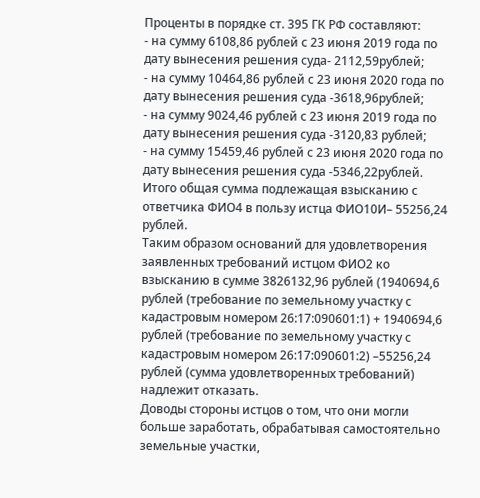Проценты в порядке ст. 395 ГК РФ составляют:
- на сумму 6108,86 рублей с 23 июня 2019 года по дату вынесения решения суда- 2112,59рублей;
- на сумму 10464,86 рублей с 23 июня 2020 года по дату вынесения решения суда -3618,96рублей;
- на сумму 9024,46 рублей с 23 июня 2019 года по дату вынесения решения суда -3120,83 рублей;
- на сумму 15459,46 рублей с 23 июня 2020 года по дату вынесения решения суда -5346,22рублей.
Итого общая сумма подлежащая взысканию с ответчика ФИО4 в пользу истца ФИО10И– 55256,24 рублей.
Таким образом оснований для удовлетворения заявленных требований истцом ФИО2 ко взысканию в сумме 3826132,96 рублей (1940694,6 рублей (требование по земельному участку с кадастровым номером 26:17:090601:1) + 1940694,6 рублей (требование по земельному участку с кадастровым номером 26:17:090601:2) –55256,24 рублей (сумма удовлетворенных требований) надлежит отказать.
Доводы стороны истцов о том, что они могли больше заработать, обрабатывая самостоятельно земельные участки,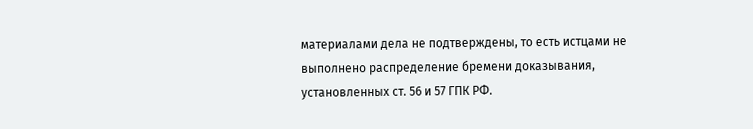материалами дела не подтверждены, то есть истцами не выполнено распределение бремени доказывания, установленных ст. 56 и 57 ГПК РФ.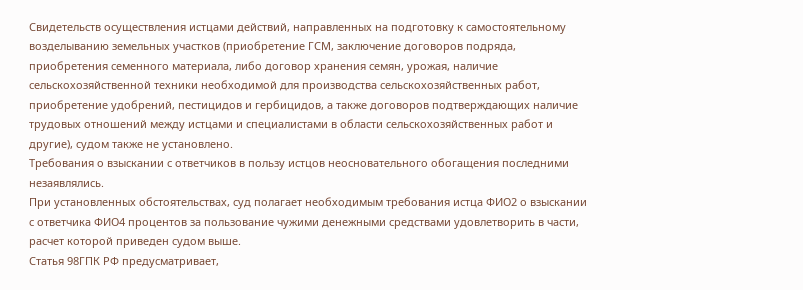Свидетельств осуществления истцами действий, направленных на подготовку к самостоятельному возделыванию земельных участков (приобретение ГСМ, заключение договоров подряда, приобретения семенного материала, либо договор хранения семян, урожая, наличие сельскохозяйственной техники необходимой для производства сельскохозяйственных работ, приобретение удобрений, пестицидов и гербицидов, а также договоров подтверждающих наличие трудовых отношений между истцами и специалистами в области сельскохозяйственных работ и другие), судом также не установлено.
Требования о взыскании с ответчиков в пользу истцов неосновательного обогащения последними незаявлялись.
При установленных обстоятельствах, суд полагает необходимым требования истца ФИО2 о взыскании с ответчика ФИО4 процентов за пользование чужими денежными средствами удовлетворить в части, расчет которой приведен судом выше.
Статья 98ГПК РФ предусматривает,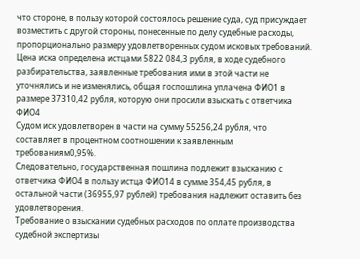что стороне, в пользу которой состоялось решение суда, суд присуждает возместить с другой стороны, понесенные по делу судебные расходы, пропорционально размеру удовлетворенных судом исковых требований.
Цена иска определена истцами 5822 084,3 рубля, в ходе судебного разбирательства, заявленные требования ими в этой части не уточнялись и не изменялись, общая госпошлина уплачена ФИО1 в размере 37310,42 рубля, которую они просили взыскать с ответчика ФИО4
Судом иск удовлетворен в части на сумму 55256,24 рубля, что составляет в процентном соотношении к заявленным требованиям0,95%.
Следовательно, государственная пошлина подлежит взысканию с ответчика ФИО4 в пользу истца ФИО14 в сумме 354,45 рубля, в остальной части (36955,97 рублей) требования надлежит оставить без удовлетворения.
Требование о взыскании судебных расходов по оплате производства судебной экспертизы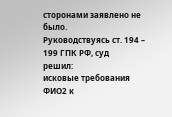сторонами заявлено не было.
Руководствуясь ст. 194 – 199 ГПК РФ, суд
решил:
исковые требования ФИО2 к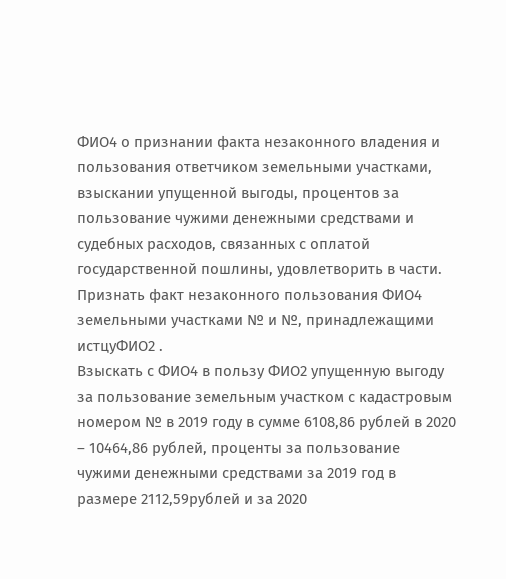ФИО4 о признании факта незаконного владения и пользования ответчиком земельными участками, взыскании упущенной выгоды, процентов за пользование чужими денежными средствами и судебных расходов, связанных с оплатой государственной пошлины, удовлетворить в части.
Признать факт незаконного пользования ФИО4 земельными участками № и №, принадлежащими истцуФИО2 .
Взыскать с ФИО4 в пользу ФИО2 упущенную выгоду за пользование земельным участком с кадастровым номером № в 2019 году в сумме 6108,86 рублей в 2020 – 10464,86 рублей, проценты за пользование чужими денежными средствами за 2019 год в размере 2112,59рублей и за 2020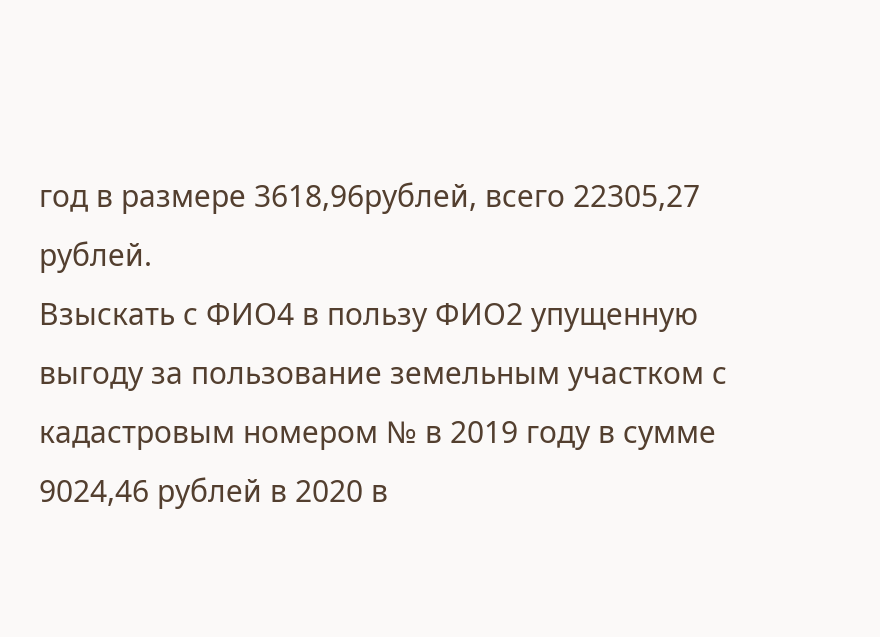год в размере 3618,96рублей, всего 22305,27 рублей.
Взыскать с ФИО4 в пользу ФИО2 упущенную выгоду за пользование земельным участком с кадастровым номером № в 2019 году в сумме 9024,46 рублей в 2020 в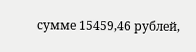сумме 15459,46 рублей,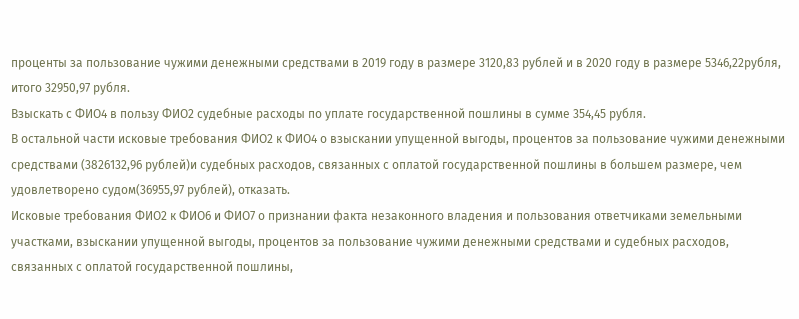проценты за пользование чужими денежными средствами в 2019 году в размере 3120,83 рублей и в 2020 году в размере 5346,22рубля, итого 32950,97 рубля.
Взыскать с ФИО4 в пользу ФИО2 судебные расходы по уплате государственной пошлины в сумме 354,45 рубля.
В остальной части исковые требования ФИО2 к ФИО4 о взыскании упущенной выгоды, процентов за пользование чужими денежными средствами (3826132,96 рублей)и судебных расходов, связанных с оплатой государственной пошлины в большем размере, чем удовлетворено судом(36955,97 рублей), отказать.
Исковые требования ФИО2 к ФИО6 и ФИО7 о признании факта незаконного владения и пользования ответчиками земельными участками, взыскании упущенной выгоды, процентов за пользование чужими денежными средствами и судебных расходов, связанных с оплатой государственной пошлины,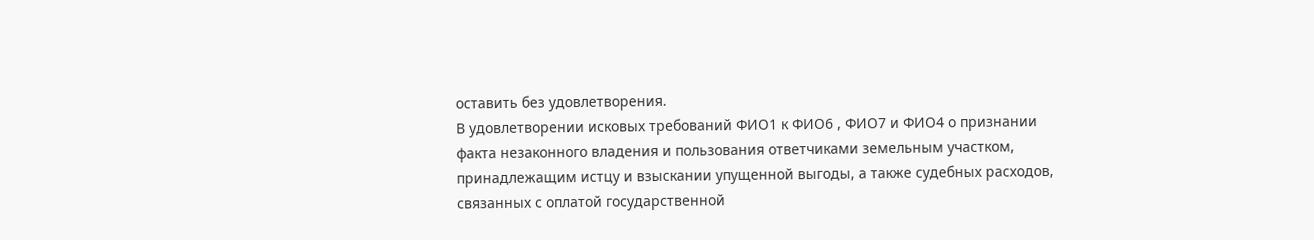оставить без удовлетворения.
В удовлетворении исковых требований ФИО1 к ФИО6 , ФИО7 и ФИО4 о признании факта незаконного владения и пользования ответчиками земельным участком, принадлежащим истцу и взыскании упущенной выгоды, а также судебных расходов, связанных с оплатой государственной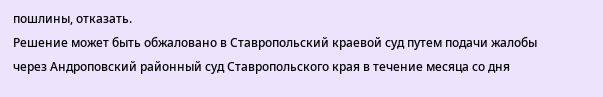пошлины, отказать.
Решение может быть обжаловано в Ставропольский краевой суд путем подачи жалобы через Андроповский районный суд Ставропольского края в течение месяца со дня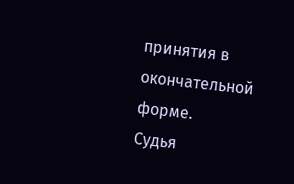принятия в окончательной форме.
Судья